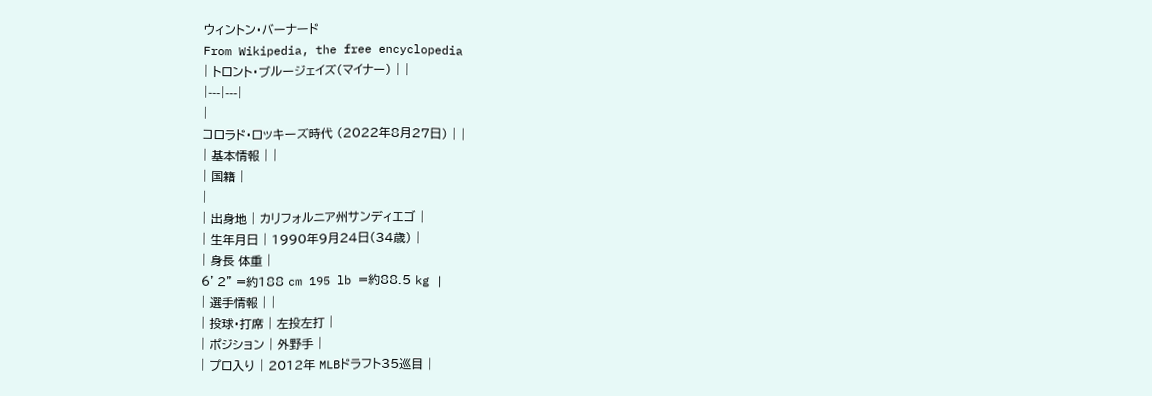ウィントン・バーナード
From Wikipedia, the free encyclopedia
| トロント・ブルージェイズ(マイナー) | |
|---|---|
|
コロラド・ロッキーズ時代 (2022年8月27日) | |
| 基本情報 | |
| 国籍 |
|
| 出身地 | カリフォルニア州サンディエゴ |
| 生年月日 | 1990年9月24日(34歳) |
| 身長 体重 |
6' 2" =約188 cm 195 lb =約88.5 kg |
| 選手情報 | |
| 投球・打席 | 左投左打 |
| ポジション | 外野手 |
| プロ入り | 2012年 MLBドラフト35巡目 |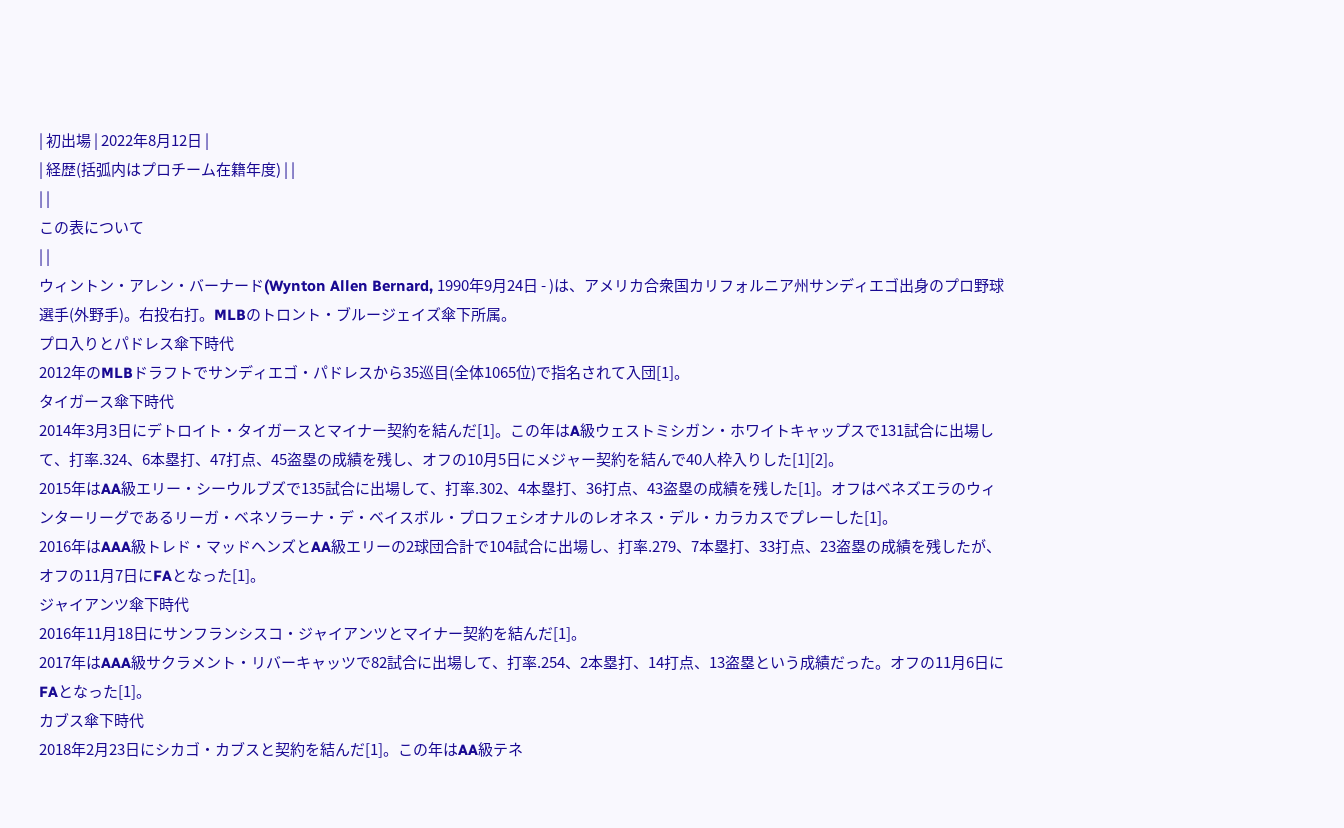| 初出場 | 2022年8月12日 |
| 経歴(括弧内はプロチーム在籍年度) | |
| |
この表について
| |
ウィントン・アレン・バーナード(Wynton Allen Bernard, 1990年9月24日 - )は、アメリカ合衆国カリフォルニア州サンディエゴ出身のプロ野球選手(外野手)。右投右打。MLBのトロント・ブルージェイズ傘下所属。
プロ入りとパドレス傘下時代
2012年のMLBドラフトでサンディエゴ・パドレスから35巡目(全体1065位)で指名されて入団[1]。
タイガース傘下時代
2014年3月3日にデトロイト・タイガースとマイナー契約を結んだ[1]。この年はA級ウェストミシガン・ホワイトキャップスで131試合に出場して、打率.324、6本塁打、47打点、45盗塁の成績を残し、オフの10月5日にメジャー契約を結んで40人枠入りした[1][2]。
2015年はAA級エリー・シーウルブズで135試合に出場して、打率.302、4本塁打、36打点、43盗塁の成績を残した[1]。オフはベネズエラのウィンターリーグであるリーガ・ベネソラーナ・デ・ベイスボル・プロフェシオナルのレオネス・デル・カラカスでプレーした[1]。
2016年はAAA級トレド・マッドヘンズとAA級エリーの2球団合計で104試合に出場し、打率.279、7本塁打、33打点、23盗塁の成績を残したが、オフの11月7日にFAとなった[1]。
ジャイアンツ傘下時代
2016年11月18日にサンフランシスコ・ジャイアンツとマイナー契約を結んだ[1]。
2017年はAAA級サクラメント・リバーキャッツで82試合に出場して、打率.254、2本塁打、14打点、13盗塁という成績だった。オフの11月6日にFAとなった[1]。
カブス傘下時代
2018年2月23日にシカゴ・カブスと契約を結んだ[1]。この年はAA級テネ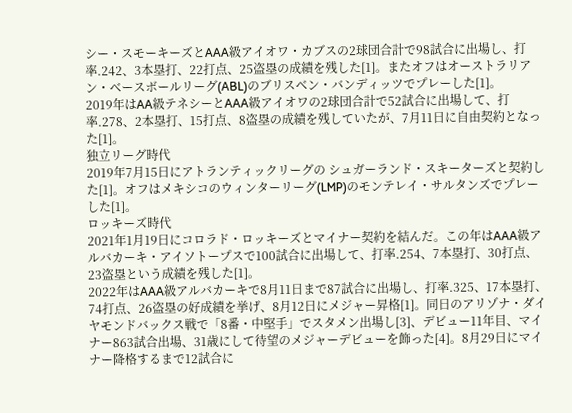シー・スモーキーズとAAA級アイオワ・カブスの2球団合計で98試合に出場し、打率.242、3本塁打、22打点、25盗塁の成績を残した[1]。またオフはオーストラリアン・ベースボールリーグ(ABL)のブリスベン・バンディッツでプレーした[1]。
2019年はAA級テネシーとAAA級アイオワの2球団合計で52試合に出場して、打率.278、2本塁打、15打点、8盗塁の成績を残していたが、7月11日に自由契約となった[1]。
独立リーグ時代
2019年7月15日にアトランティックリーグの シュガーランド・スキーターズと契約した[1]。オフはメキシコのウィンターリーグ(LMP)のモンテレイ・サルタンズでプレーした[1]。
ロッキーズ時代
2021年1月19日にコロラド・ロッキーズとマイナー契約を結んだ。この年はAAA級アルバカーキ・アイソトープスで100試合に出場して、打率.254、7本塁打、30打点、23盗塁という成績を残した[1]。
2022年はAAA級アルバカーキで8月11日まで87試合に出場し、打率.325、17本塁打、74打点、26盗塁の好成績を挙げ、8月12日にメジャー昇格[1]。同日のアリゾナ・ダイヤモンドバックス戦で「8番・中堅手」でスタメン出場し[3]、デビュー11年目、マイナー863試合出場、31歳にして待望のメジャーデビューを飾った[4]。8月29日にマイナー降格するまで12試合に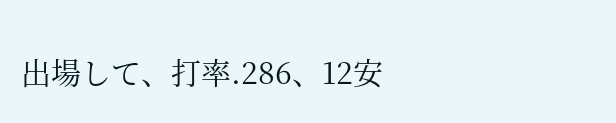出場して、打率.286、12安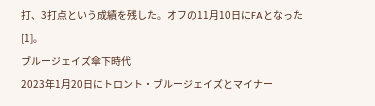打、3打点という成績を残した。オフの11月10日にFAとなった[1]。
ブルージェイズ傘下時代
2023年1月20日にトロント・ブルージェイズとマイナー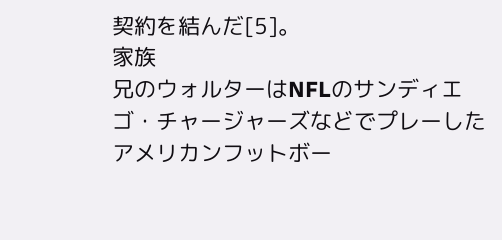契約を結んだ[5]。
家族
兄のウォルターはNFLのサンディエゴ・チャージャーズなどでプレーしたアメリカンフットボー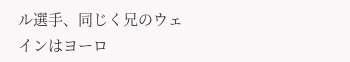ル選手、同じく兄のウェインはヨーロ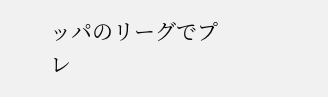ッパのリーグでプレ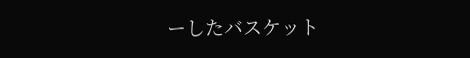ーしたバスケット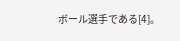ボール選手である[4]。